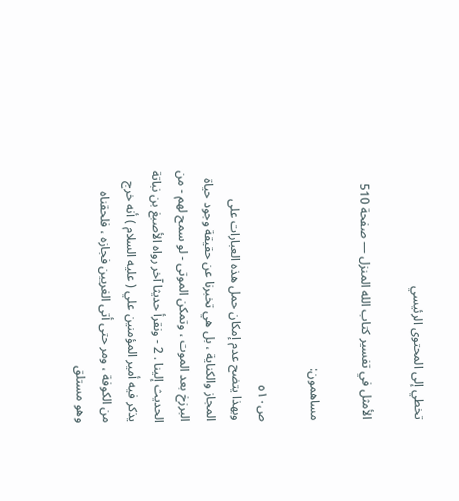تخطي إلى المحتوى الرئيسي

الأمثل في تفسير كتاب الله المنزل — صفحة 510

مساهمون:

ص٥١٠
وبهذا يتضح عدم إمكان حمل هذه العبارات على المجاز والكناية ، بل هي تخبرنا عن حقيقة وجود حياة البرزخ بعد الموت ، وتمكن الموتى - لو سمح لهم - من الحديث إلينا . 2 - ونقرأ حديثا آخر رواه الأصبغ بن نباتة يذكر فيه أمير المؤمنين علي ( عليه السلام ) أنه خرج من الكوفة ، ومر حتى أتى الغريين فجازه ، فلحقناه وهو مستلق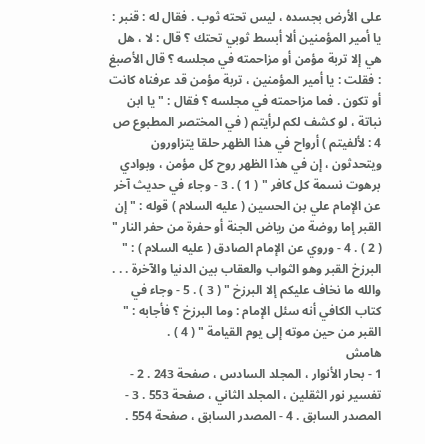على الأرض بجسده ، ليس تحته ثوب . فقال له : قنبر : يا أمير المؤمنين ألا أبسط ثوبي تحتك ؟ قال : لا ، هل هي إلا تربة مؤمن أو مزاحمته في مجلسه ؟ قال الأصبغ : فقلت : يا أمير المؤمنين ، تربة مؤمن قد عرفناه كانت أو تكون . فما مزاحمته في مجلسه ؟ فقال : " يا ابن نباتة ، لو كشف لكم لرأيتم ( في المختصر المطبوع ص 4 : لألفيتم ) أرواح في هذا الظهر حلقا يتزاورون ويتحدثون ، إن في هذا الظهر روح كل مؤمن ، وبوادي برهوت نسمة كل كافر " ( 1 ) . 3 - وجاء في حديث آخر عن الإمام علي بن الحسين ( عليه السلام ) قوله : " إن القبر إما روضة من رياض الجنة أو حفرة من حفر النار " ( 2 ) . 4 - وروي عن الإمام الصادق ( عليه السلام ) : " البرزخ القبر وهو الثواب والعقاب بين الدنيا والآخرة . . . والله ما نخاف عليكم إلا البرزخ " ( 3 ) . 5 - وجاء في كتاب الكافي أنه سئل الإمام : وما البرزخ ؟ فأجابه : " القبر من حين موته إلى يوم القيامة " ( 4 ) .
هامش
1 - بحار الأنوار ، المجلد السادس ، صفحة 243 . 2 - تفسير نور الثقلين ، المجلد الثاني ، صفحة 553 . 3 - المصدر السابق . 4 - المصدر السابق ، صفحة 554 .